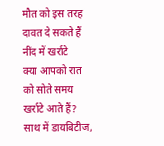मौत को इस तरह दावत दे सकते हैं नींद में खर्राटे
क्या आपको रात को सोते समय खर्राटे आते हैं? साथ में डायबिटीज,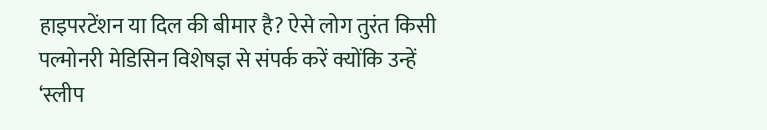हाइपरटेंशन या दिल की बीमार है? ऐसे लोग तुरंत किसी पल्मोनरी मेडिसिन विशेषज्ञ से संपर्क करें क्योंकि उन्हें ‘स्लीप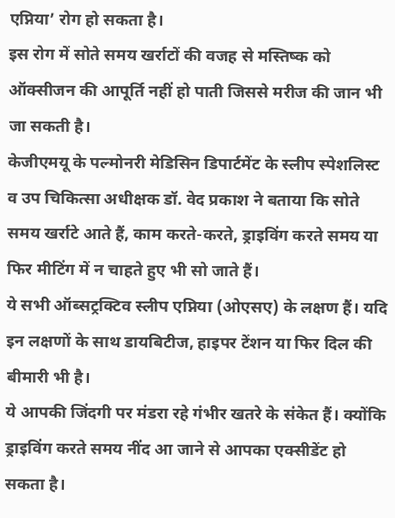एप्निया’ रोग हो सकता है।
इस रोग में सोते समय खर्राटों की वजह से मस्तिष्क को ऑक्सीजन की आपूर्ति नहीं हो पाती जिससे मरीज की जान भी जा सकती है।
केजीएमयू के पल्मोनरी मेडिसिन डिपार्टमेंट के स्लीप स्पेशलिस्ट व उप चिकित्सा अधीक्षक डॉ. वेद प्रकाश ने बताया कि सोते समय खर्राटे आते हैं, काम करते-करते, ड्राइविंग करते समय या फिर मीटिंग में न चाहते हुए भी सो जाते हैं।
ये सभी ऑब्सट्रक्टिव स्लीप एप्निया (ओएसए) के लक्षण हैं। यदि इन लक्षणों के साथ डायबिटीज, हाइपर टेंशन या फिर दिल की बीमारी भी है।
ये आपकी जिंदगी पर मंडरा रहे गंभीर खतरे के संकेत हैं। क्योंकि ड्राइविंग करते समय नींद आ जाने से आपका एक्सीडेंट हो सकता है।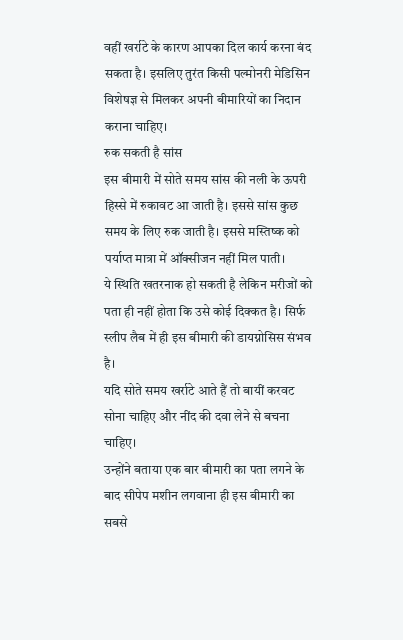वहीं खर्राटे के कारण आपका दिल कार्य करना बंद सकता है। इसलिए तुरंत किसी पल्मोनरी मेडिसिन विशेषज्ञ से मिलकर अपनी बीमारियों का निदान कराना चाहिए।
रुक सकती है सांस
इस बीमारी में सोते समय सांस की नली के ऊपरी हिस्से में रुकावट आ जाती है। इससे सांस कुछ समय के लिए रुक जाती है। इससे मस्तिष्क को पर्याप्त मात्रा में ऑक्सीजन नहीं मिल पाती।
ये स्थिति खतरनाक हो सकती है लेकिन मरीजों को पता ही नहीं होता कि उसे कोई दिक्कत है। सिर्फ स्लीप लैब में ही इस बीमारी की डायग्नोसिस संभव है।
यदि सोते समय खर्राटे आते हैं तो बायीं करवट सोना चाहिए और नींद की दवा लेने से बचना चाहिए।
उन्होंने बताया एक बार बीमारी का पता लगने के बाद सीपेप मशीन लगवाना ही इस बीमारी का सबसे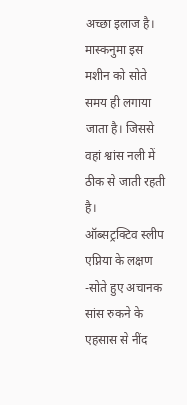अच्छा इलाज है। मास्कनुमा इस मशीन को सोते समय ही लगाया जाता है। जिससे वहां श्वांस नली में ठीक से जाती रहती है।
ऑब्सट्रक्टिव स्लीप एप्निया के लक्षण
-सोते हुए अचानक सांस रुकने के एहसास से नींद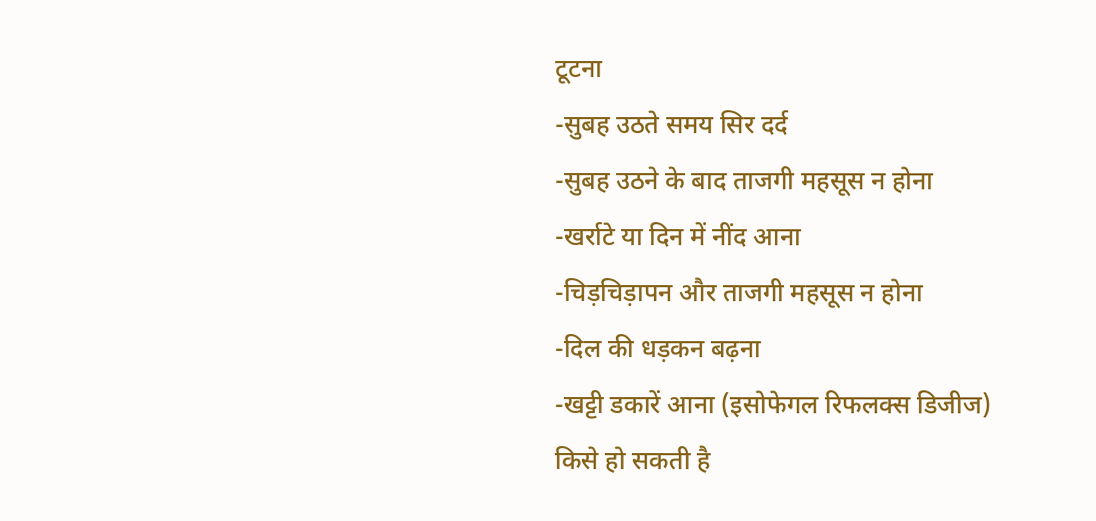टूटना
-सुबह उठते समय सिर दर्द
-सुबह उठने के बाद ताजगी महसूस न होना
-खर्राटे या दिन में नींद आना
-चिड़चिड़ापन और ताजगी महसूस न होना
-दिल की धड़कन बढ़ना
-खट्टी डकारें आना (इसोफेगल रिफलक्स डिजीज)
किसे हो सकती है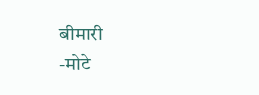बीमारी
-मोटे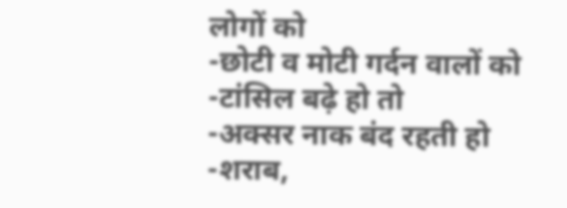लोगों को
-छोटी व मोटी गर्दन वालों को
-टांसिल बढ़े हो तो
-अक्सर नाक बंद रहती हो
-शराब,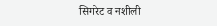सिगरेट व नशीली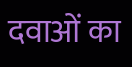दवाओं का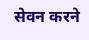सेवन करने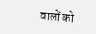वालों को